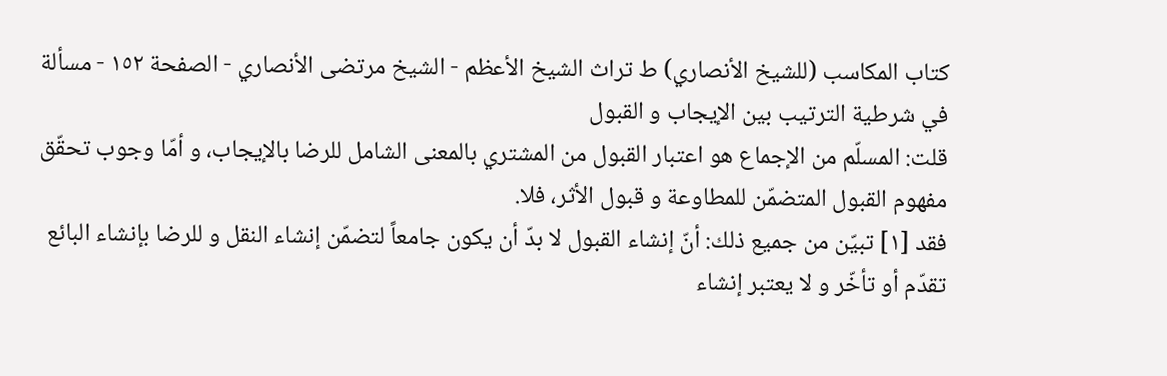كتاب المكاسب (للشيخ الأنصاري) ط تراث الشيخ الأعظم - الشيخ مرتضى الأنصاري - الصفحة ١٥٢ - مسألة في شرطية الترتيب بين الإيجاب و القبول
قلت: المسلّم من الإجماع هو اعتبار القبول من المشتري بالمعنى الشامل للرضا بالإيجاب، و أمّا وجوب تحقّق مفهوم القبول المتضمّن للمطاوعة و قبول الأثر، فلا.
فقد [١] تبيّن من جميع ذلك: أنّ إنشاء القبول لا بدّ أن يكون جامعاً لتضمّن إنشاء النقل و للرضا بإنشاء البائع تقدّم أو تأخّر و لا يعتبر إنشاء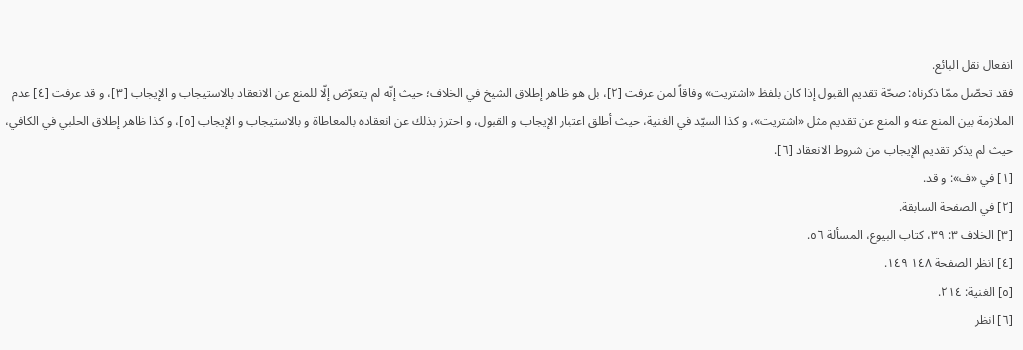انفعال نقل البائع.
فقد تحصّل ممّا ذكرناه: صحّة تقديم القبول إذا كان بلفظ «اشتريت» وفاقاً لمن عرفت [٢]، بل هو ظاهر إطلاق الشيخ في الخلاف؛ حيث إنّه لم يتعرّض إلّا للمنع عن الانعقاد بالاستيجاب و الإيجاب [٣]، و قد عرفت [٤] عدم الملازمة بين المنع عنه و المنع عن تقديم مثل «اشتريت»، و كذا السيّد في الغنية، حيث أطلق اعتبار الإيجاب و القبول، و احترز بذلك عن انعقاده بالمعاطاة و بالاستيجاب و الإيجاب [٥]، و كذا ظاهر إطلاق الحلبي في الكافي، حيث لم يذكر تقديم الإيجاب من شروط الانعقاد [٦].
[١] في «ف»: و قد.
[٢] في الصفحة السابقة.
[٣] الخلاف ٣: ٣٩، كتاب البيوع، المسألة ٥٦.
[٤] انظر الصفحة ١٤٨ ١٤٩.
[٥] الغنية: ٢١٤.
[٦] انظر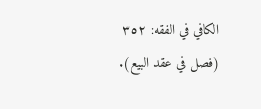الكافي في الفقه: ٣٥٢ (فصل في عقد البيع).